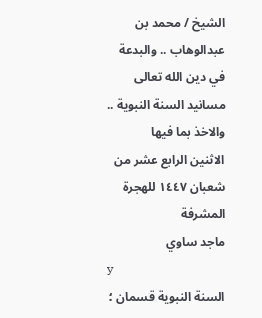الشيخ / محمد بن عبدالوهاب .. والبدعة في دين الله تعالى
مسانيد السنة النبوية .. والاخذ بما فيها
الاثنين الرابع عشر من شعبان ١٤٤٧ للهجرة المشرفة
ماجد ساوي
y
السنة النبوية قسمان ؛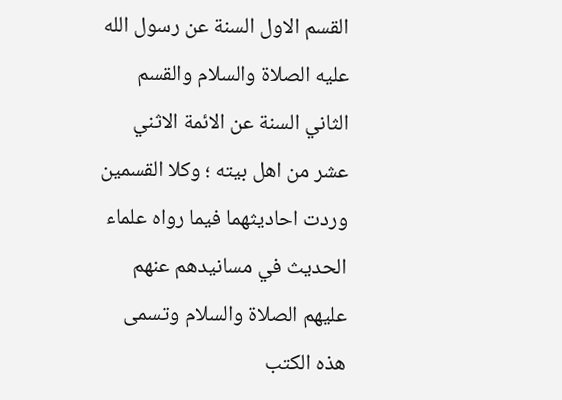القسم الاول السنة عن رسول الله عليه الصلاة والسلام والقسم الثاني السنة عن الائمة الاثني عشر من اهل بيته ؛ وكلا القسمين وردت احاديثهما فيما رواه علماء الحديث في مسانيدهم عنهم عليهم الصلاة والسلام وتسمى هذه الكتب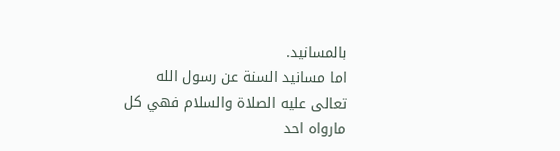بالمسانيد.
اما مسانيد السنة عن رسول الله تعالى عليه الصلاة والسلام فهي كل مارواه احد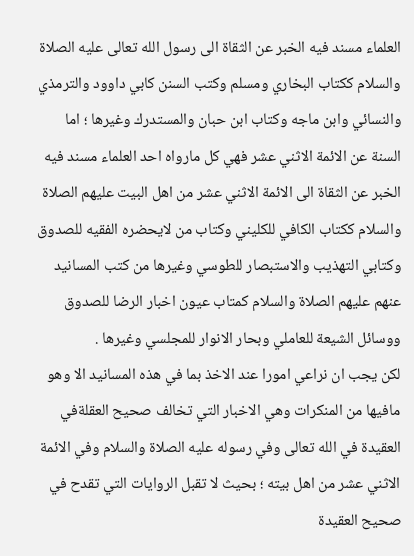العلماء مسند فيه الخبر عن الثقاة الى رسول الله تعالى عليه الصلاة والسلام ككتاب البخاري ومسلم وكتب السنن كابي داوود والترمذي والنسائي وابن ماجه وكتاب ابن حبان والمستدرك وغيرها ؛ اما السنة عن الائمة الاثني عشر فهي كل مارواه احد العلماء مسند فيه الخبر عن الثقاة الى الائمة الاثني عشر من اهل البيت عليهم الصلاة والسلام ككتاب الكافي للكليني وكتاب من لايحضره الفقيه للصدوق وكتابي التهذيب والاستبصار للطوسي وغيرها من كتب المسانيد عنهم عليهم الصلاة والسلام كمتاب عيون اخبار الرضا للصدوق ووسائل الشيعة للعاملي وبحار الانوار للمجلسي وغيرها .
لكن يجب ان نراعي امورا عند الاخذ بما في هذه المسانيد الا وهو مافيها من المنكرات وهي الاخبار التي تخالف صحيح العقلةفي العقيدة في الله تعالى وفي رسوله عليه الصلاة والسلام وفي الائمة الاثني عشر من اهل بيته ؛ بحيث لا تقبل الروايات التي تقدح في صحيح العقيدة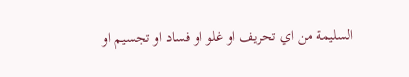السليمة من اي تحريف او غلو او فساد او تجسيم او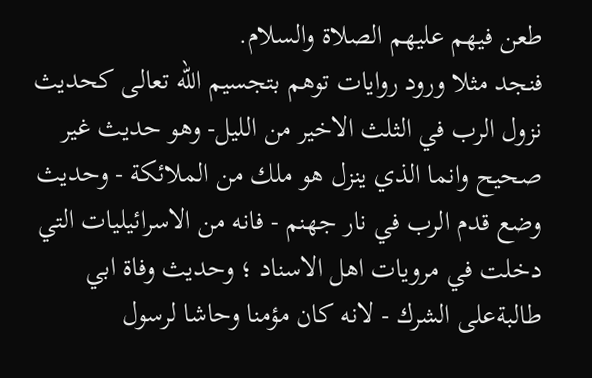طعن فيهم عليهم الصلاة والسلام.
فنجد مثلا ورود روايات توهم بتجسيم الله تعالى كحديث نزول الرب في الثلث الاخير من الليل- وهو حديث غير صحيح وانما الذي ينزل هو ملك من الملائكة - وحديث وضع قدم الرب في نار جهنم - فانه من الاسرائيليات التي دخلت في مرويات اهل الاسناد ؛ وحديث وفاة ابي طالبةعلى الشرك - لانه كان مؤمنا وحاشا لرسول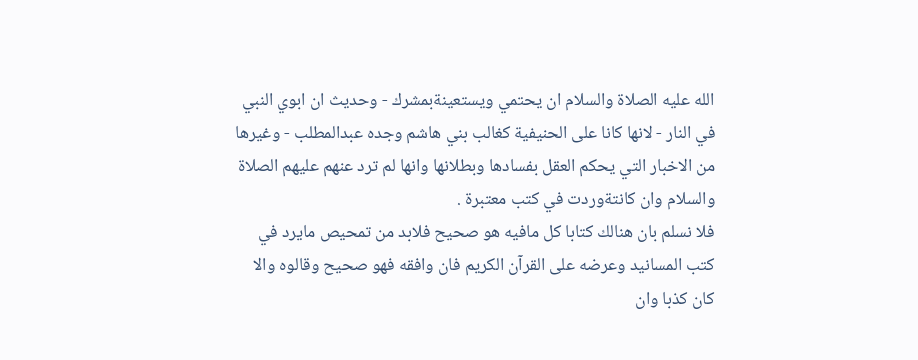الله عليه الصلاة والسلام ان يحتمي ويستعينةبمشرك - وحديث ان ابوي النبي في النار - لانها كانا على الحنيفية كغالب بني هاشم وجده عبدالمطلب - وغيرها من الاخبار التي يحكم العقل بفسادها وبطلانها وانها لم ترد عنهم عليهم الصلاة والسلام وان كانتةوردت في كتب معتبرة .
فلا نسلم بان هنالك كتابا كل مافيه هو صحيح فلابد من تمحيص مايرد في كتب المسانيد وعرضه على القرآن الكريم فان وافقه فهو صحيح وقالوه والا كان كذبا وان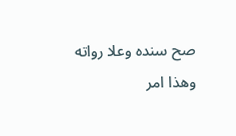صح سنده وعلا رواته وهذا امر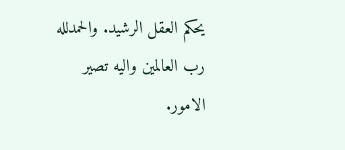يحكم العقل الرشيد. والحمدلله رب العالمين واليه تصير الامور.